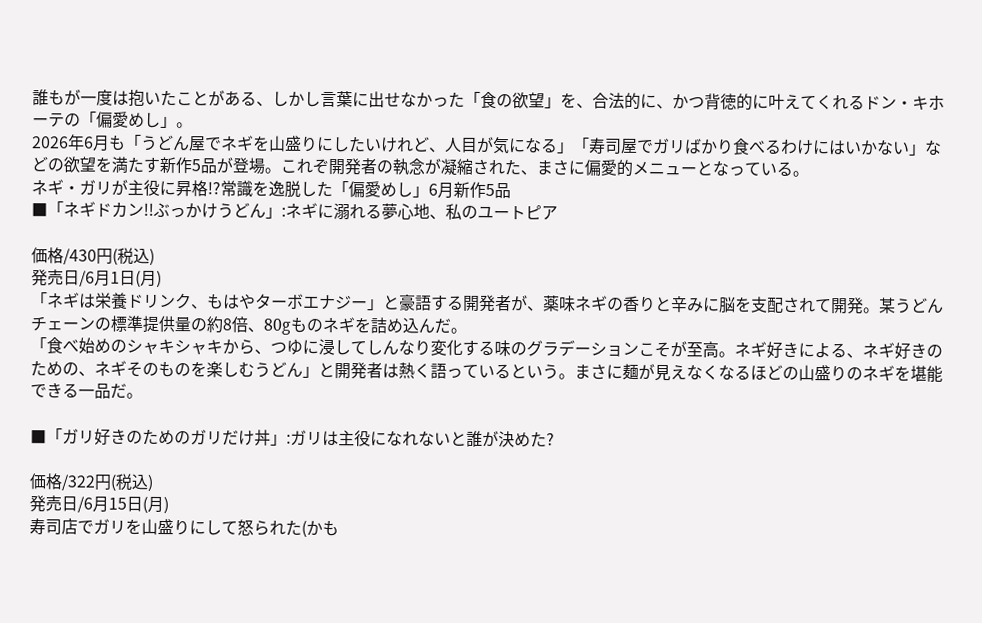誰もが一度は抱いたことがある、しかし言葉に出せなかった「食の欲望」を、合法的に、かつ背徳的に叶えてくれるドン・キホーテの「偏愛めし」。
2026年6月も「うどん屋でネギを山盛りにしたいけれど、人目が気になる」「寿司屋でガリばかり食べるわけにはいかない」などの欲望を満たす新作5品が登場。これぞ開発者の執念が凝縮された、まさに偏愛的メニューとなっている。
ネギ・ガリが主役に昇格!?常識を逸脱した「偏愛めし」6月新作5品
■「ネギドカン!!ぶっかけうどん」:ネギに溺れる夢心地、私のユートピア

価格/430円(税込)
発売日/6月1日(月)
「ネギは栄養ドリンク、もはやターボエナジー」と豪語する開発者が、薬味ネギの香りと辛みに脳を支配されて開発。某うどんチェーンの標準提供量の約8倍、80gものネギを詰め込んだ。
「食べ始めのシャキシャキから、つゆに浸してしんなり変化する味のグラデーションこそが至高。ネギ好きによる、ネギ好きのための、ネギそのものを楽しむうどん」と開発者は熱く語っているという。まさに麺が見えなくなるほどの山盛りのネギを堪能できる一品だ。

■「ガリ好きのためのガリだけ丼」:ガリは主役になれないと誰が決めた?

価格/322円(税込)
発売日/6月15日(月)
寿司店でガリを山盛りにして怒られた(かも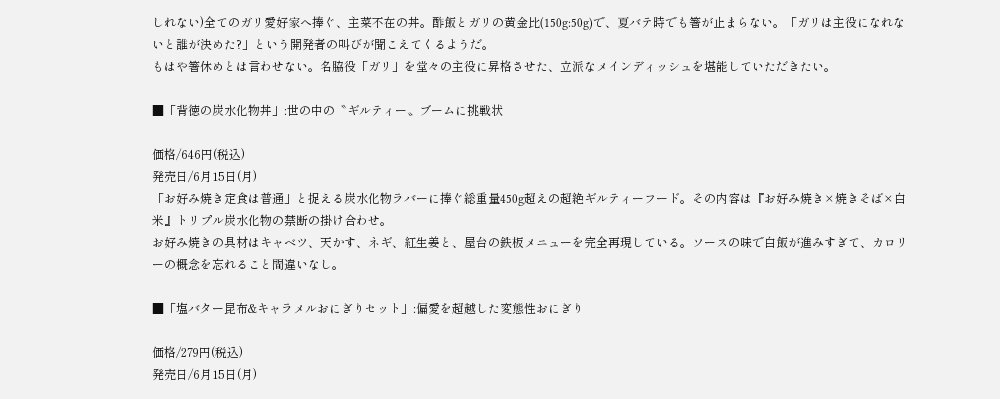しれない)全てのガリ愛好家へ捧ぐ、主菜不在の丼。酢飯とガリの黄金比(150g:50g)で、夏バテ時でも箸が止まらない。「ガリは主役になれないと誰が決めた?」という開発者の叫びが聞こえてくるようだ。
もはや箸休めとは言わせない。名脇役「ガリ」を堂々の主役に昇格させた、立派なメインディッシュを堪能していただきたい。

■「背徳の炭水化物丼」:世の中の〝ギルティー〟ブームに挑戦状

価格/646円(税込)
発売日/6月15日(月)
「お好み焼き定食は普通」と捉える炭水化物ラバーに捧ぐ総重量450g超えの超絶ギルティーフード。その内容は『お好み焼き×焼きそば×白米』トリプル炭水化物の禁断の掛け合わせ。
お好み焼きの具材はキャベツ、天かす、ネギ、紅生姜と、屋台の鉄板メニューを完全再現している。ソースの味で白飯が進みすぎて、カロリーの概念を忘れること間違いなし。

■「塩バター昆布&キャラメルおにぎりセット」:偏愛を超越した変態性おにぎり

価格/279円(税込)
発売日/6月15日(月)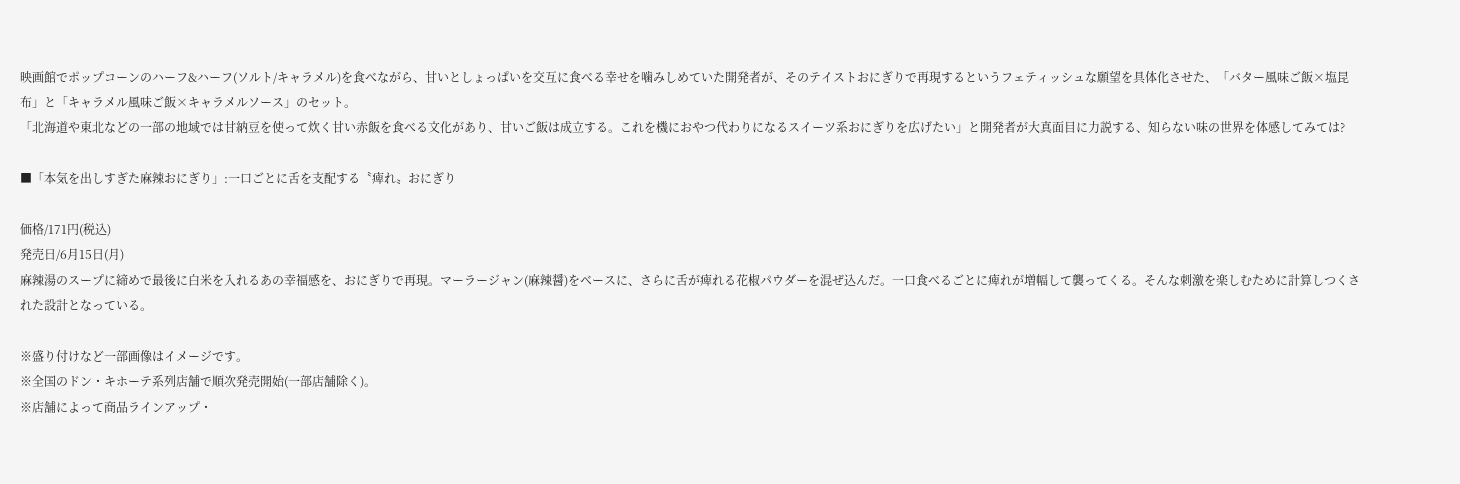映画館でポップコーンのハーフ&ハーフ(ソルト/キャラメル)を食べながら、甘いとしょっぱいを交互に食べる幸せを噛みしめていた開発者が、そのテイストおにぎりで再現するというフェティッシュな願望を具体化させた、「バター風味ご飯×塩昆布」と「キャラメル風味ご飯×キャラメルソース」のセット。
「北海道や東北などの一部の地域では甘納豆を使って炊く甘い赤飯を食べる文化があり、甘いご飯は成立する。これを機におやつ代わりになるスイーツ系おにぎりを広げたい」と開発者が大真面目に力説する、知らない味の世界を体感してみては?

■「本気を出しすぎた麻辣おにぎり」:一口ごとに舌を支配する〝痺れ〟おにぎり

価格/171円(税込)
発売日/6月15日(月)
麻辣湯のスープに締めで最後に白米を入れるあの幸福感を、おにぎりで再現。マーラージャン(麻辣醤)をベースに、さらに舌が痺れる花椒パウダーを混ぜ込んだ。一口食べるごとに痺れが増幅して襲ってくる。そんな刺激を楽しむために計算しつくされた設計となっている。

※盛り付けなど一部画像はイメージです。
※全国のドン・キホーテ系列店舗で順次発売開始(一部店舗除く)。
※店舗によって商品ラインアップ・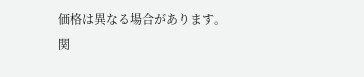価格は異なる場合があります。
関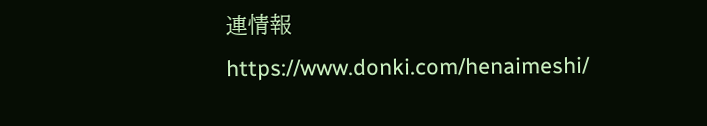連情報
https://www.donki.com/henaimeshi/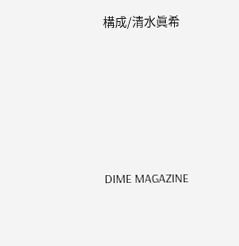構成/清水眞希







DIME MAGAZINE